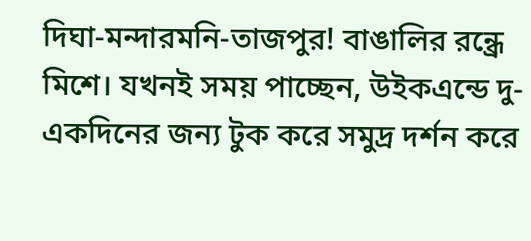দিঘা-মন্দারমনি-তাজপুর! বাঙালির রন্ধ্রে মিশে। যখনই সময় পাচ্ছেন, উইকএন্ডে দু-একদিনের জন্য টুক করে সমুদ্র দর্শন করে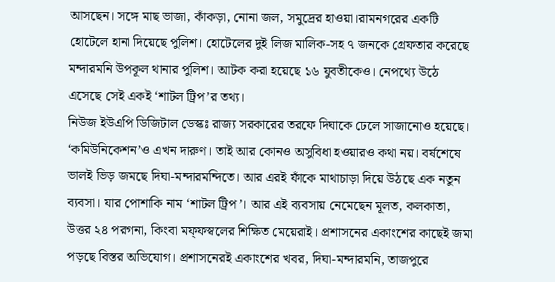আসছেন। সঙ্গে মাছ ভাজা, কাঁকড়া, নোনা জল, সমুদ্রের হাওয়া।রামনগরের একটি হোটেলে হানা দিয়েছে পুলিশ। হোটেলের দুই লিজ মালিক-সহ ৭ জনকে গ্রেফতার করেছে মন্দারমনি উপকূল থানার পুলিশ। আটক করা হয়েছে ১৬ যুবতীকেও। নেপথ্যে উঠে এসেছে সেই একই ‘শাটল ট্রিপ’র তথ্য।
নিউজ ইউএপি ডিজিটাল ডেস্কঃ রাজ্য সরকারের তরফে দিঘাকে ঢেলে সাজানোও হয়েছে। ‘কমিউনিকেশন’ও এখন দারুণ। তাই আর কোনও অসুবিধা হওয়ারও কথা নয়। বর্ষশেষে ভালই ভিড় জমছে দিঘা-মন্দারমন্দিতে। আর এরই ফাঁকে মাথাচাড়া দিয়ে উঠছে এক নতুন ব্যবসা। যার পোশাকি নাম ‘শাটল ট্রিপ’। আর এই ব্যবসায় নেমেছেন মূলত, কলকাতা, উত্তর ২৪ পরগনা, কিংবা মফ্ফস্বলের শিক্ষিত মেয়েরাই। প্রশাসনের একাংশের কাছেই জমা পড়ছে বিস্তর অভিযোগ। প্রশাসনেরই একাংশের খবর, দিঘা-মন্দারমনি, তাজপুরে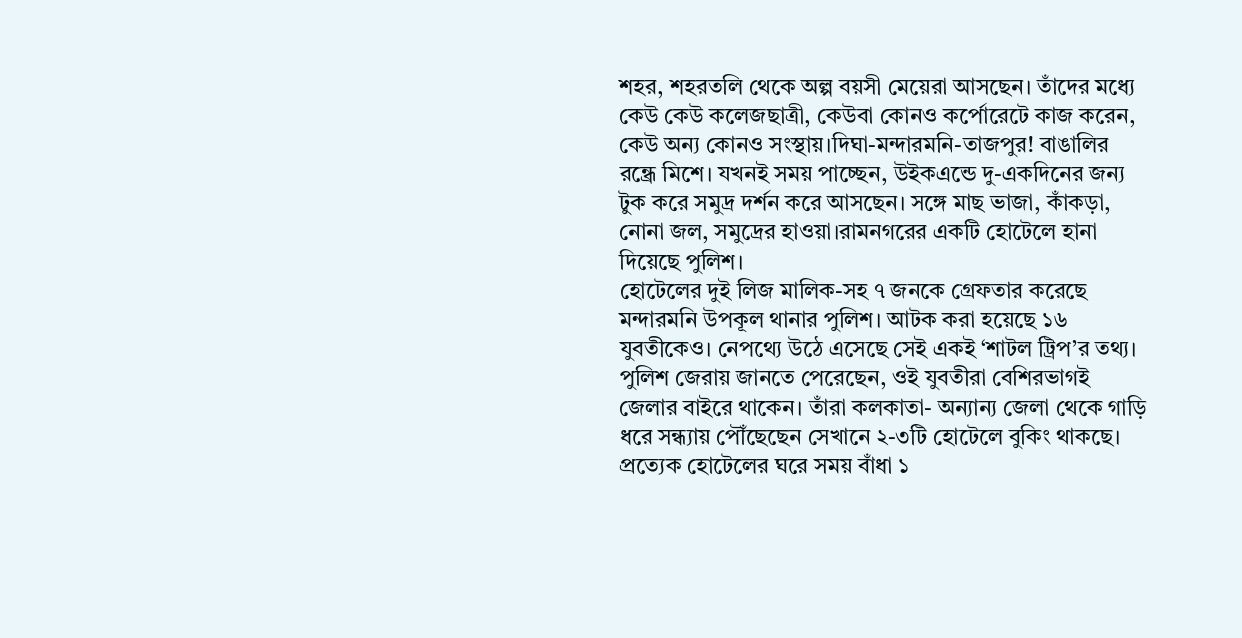শহর, শহরতলি থেকে অল্প বয়সী মেয়েরা আসছেন। তাঁদের মধ্যে কেউ কেউ কলেজছাত্রী, কেউবা কোনও কর্পোরেটে কাজ করেন, কেউ অন্য কোনও সংস্থায়।দিঘা-মন্দারমনি-তাজপুর! বাঙালির রন্ধ্রে মিশে। যখনই সময় পাচ্ছেন, উইকএন্ডে দু-একদিনের জন্য টুক করে সমুদ্র দর্শন করে আসছেন। সঙ্গে মাছ ভাজা, কাঁকড়া, নোনা জল, সমুদ্রের হাওয়া।রামনগরের একটি হোটেলে হানা দিয়েছে পুলিশ।
হোটেলের দুই লিজ মালিক-সহ ৭ জনকে গ্রেফতার করেছে মন্দারমনি উপকূল থানার পুলিশ। আটক করা হয়েছে ১৬ যুবতীকেও। নেপথ্যে উঠে এসেছে সেই একই ‘শাটল ট্রিপ’র তথ্য। পুলিশ জেরায় জানতে পেরেছেন, ওই যুবতীরা বেশিরভাগই জেলার বাইরে থাকেন। তাঁরা কলকাতা- অন্যান্য জেলা থেকে গাড়ি ধরে সন্ধ্যায় পৌঁছেছেন সেখানে ২-৩টি হোটেলে বুকিং থাকছে। প্রত্যেক হোটেলের ঘরে সময় বাঁধা ১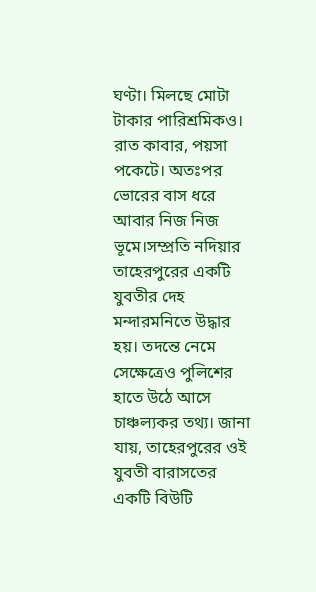ঘণ্টা। মিলছে মোটা টাকার পারিশ্রমিকও। রাত কাবার, পয়সা পকেটে। অতঃপর ভোরের বাস ধরে আবার নিজ নিজ ভূমে।সম্প্রতি নদিয়ার তাহেরপুরের একটি যুবতীর দেহ মন্দারমনিতে উদ্ধার হয়। তদন্তে নেমে সেক্ষেত্রেও পুলিশের হাতে উঠে আসে চাঞ্চল্যকর তথ্য। জানা যায়, তাহেরপুরের ওই যুবতী বারাসতের একটি বিউটি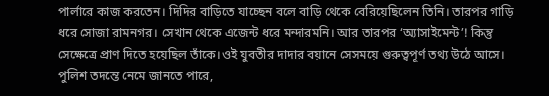পার্লারে কাজ করতেন। দিদির বাড়িতে যাচ্ছেন বলে বাড়ি থেকে বেরিয়েছিলেন তিনি। তারপর গাড়ি ধরে সোজা রামনগর। সেখান থেকে এজেন্ট ধরে মন্দারমনি। আর তারপর ‘অ্যাসাইমেন্ট’! কিন্তু সেক্ষেত্রে প্রাণ দিতে হয়েছিল তাঁকে।ওই যুবতীর দাদার বয়ানে সেসময়ে গুরুত্বপূর্ণ তথ্য উঠে আসে। পুলিশ তদন্তে নেমে জানতে পারে,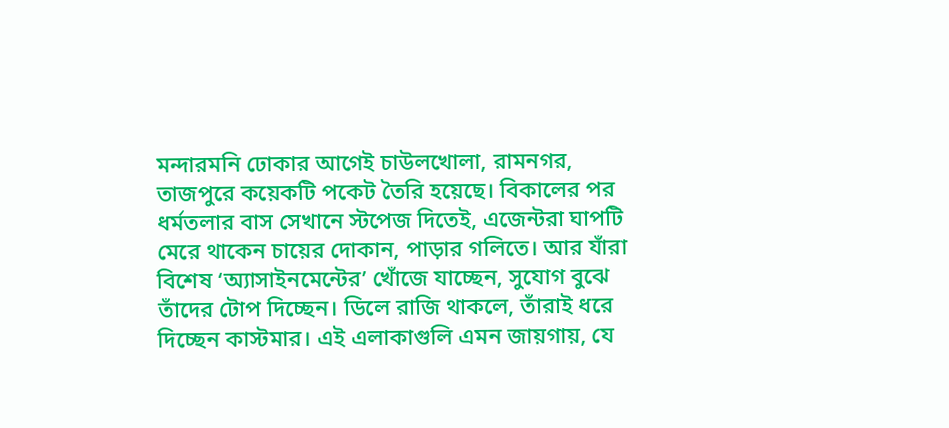মন্দারমনি ঢোকার আগেই চাউলখোলা, রামনগর, তাজপুরে কয়েকটি পকেট তৈরি হয়েছে। বিকালের পর ধর্মতলার বাস সেখানে স্টপেজ দিতেই, এজেন্টরা ঘাপটি মেরে থাকেন চায়ের দোকান, পাড়ার গলিতে। আর যাঁরা বিশেষ ‘অ্যাসাইনমেন্টের’ খোঁজে যাচ্ছেন, সুযোগ বুঝে তাঁদের টোপ দিচ্ছেন। ডিলে রাজি থাকলে, তাঁরাই ধরে দিচ্ছেন কাস্টমার। এই এলাকাগুলি এমন জায়গায়, যে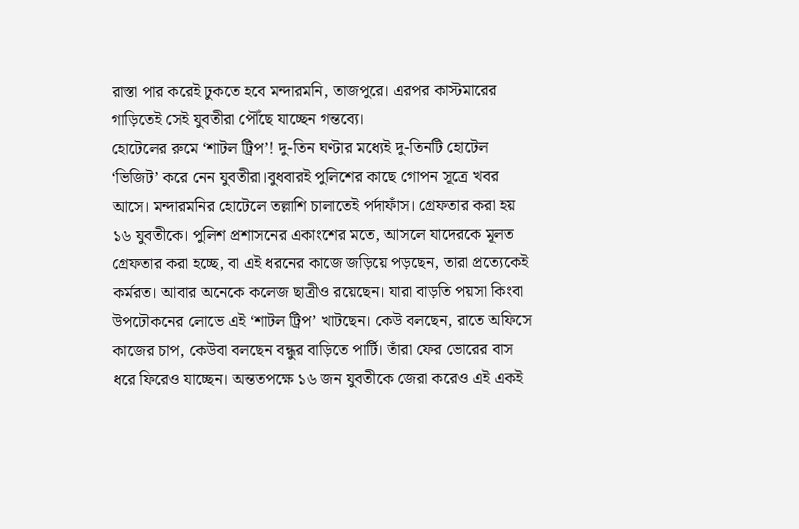রাস্তা পার করেই ঢুকতে হবে মন্দারমনি, তাজপুরে। এরপর কাস্টমারের গাড়িতেই সেই যুবতীরা পৌঁছে যাচ্ছেন গন্তব্যে।
হোটেলের রুমে ‘শাটল ট্রিপ’! দু-তিন ঘণ্টার মধ্যেই দু-তিনটি হোটেল ‘ভিজিট’ করে নেন যুবতীরা।বুধবারই পুলিশের কাছে গোপন সূত্রে খবর আসে। মন্দারমনির হোটেলে তল্লাশি চালাতেই পর্দাফাঁস। গ্রেফতার করা হয় ১৬ যুবতীকে। পুলিশ প্রশাসনের একাংশের মতে, আসলে যাদেরকে মূলত গ্রেফতার করা হচ্ছে, বা এই ধরনের কাজে জড়িয়ে পড়ছেন, তারা প্রত্যেকেই কর্মরত। আবার অনেকে কলেজ ছাত্রীও রয়েছেন। যারা বাড়তি পয়সা কিংবা উপঢৌকনের লোভে এই ‘শাটল ট্রিপ’ খাটছেন। কেউ বলছেন, রাতে অফিসে কাজের চাপ, কেউবা বলছেন বন্ধুর বাড়িতে পার্টি। তাঁরা ফের ভোরের বাস ধরে ফিরেও যাচ্ছেন। অন্ততপক্ষে ১৬ জন যুবতীকে জেরা করেও এই একই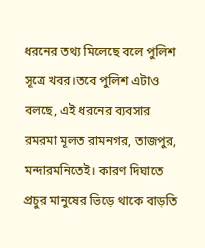ধরনের তথ্য মিলেছে বলে পুলিশ সূত্রে খবর।তবে পুলিশ এটাও বলছে, এই ধরনের ব্যবসার রমরমা মূলত রামনগর, তাজপুর, মন্দারমনিতেই। কারণ দিঘাতে প্রচুর মানুষের ভিড়ে থাকে বাড়তি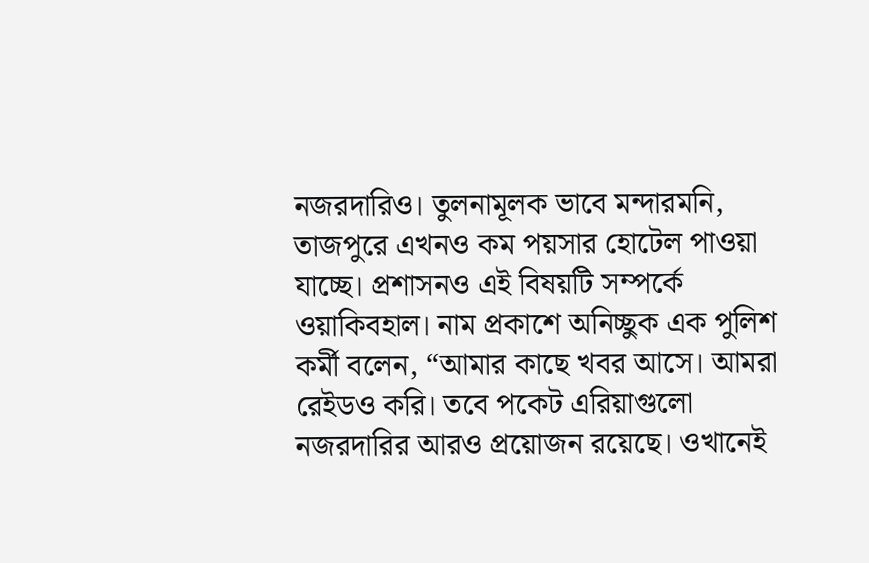নজরদারিও। তুলনামূলক ভাবে মন্দারমনি, তাজপুরে এখনও কম পয়সার হোটেল পাওয়া যাচ্ছে। প্রশাসনও এই বিষয়টি সম্পর্কে ওয়াকিবহাল। নাম প্রকাশে অনিচ্ছুক এক পুলিশ কর্মী বলেন, “আমার কাছে খবর আসে। আমরা রেইডও করি। তবে পকেট এরিয়াগুলো নজরদারির আরও প্রয়োজন রয়েছে। ওখানেই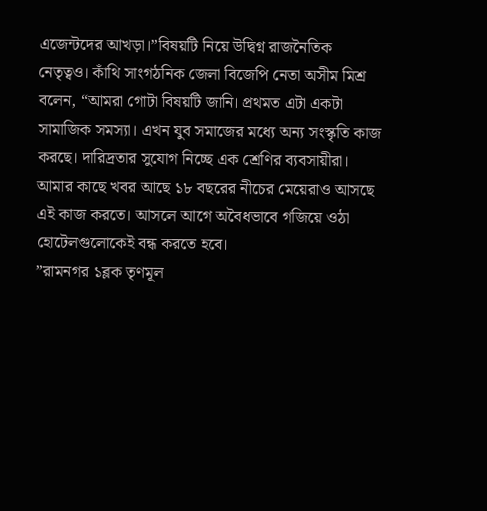এজেন্টদের আখড়া।”বিষয়টি নিয়ে উদ্বিগ্ন রাজনৈতিক নেতৃত্বও। কাঁথি সাংগঠনিক জেলা বিজেপি নেতা অসীম মিশ্র বলেন, “আমরা গোটা বিষয়টি জানি। প্রথমত এটা একটা সামাজিক সমস্যা। এখন যুব সমাজের মধ্যে অন্য সংস্কৃতি কাজ করছে। দারিদ্রতার সুযোগ নিচ্ছে এক শ্রেণির ব্যবসায়ীরা। আমার কাছে খবর আছে ১৮ বছরের নীচের মেয়েরাও আসছে এই কাজ করতে। আসলে আগে অবৈধভাবে গজিয়ে ওঠা হোটেলগুলোকেই বন্ধ করতে হবে।
”রামনগর ১ব্লক তৃণমূল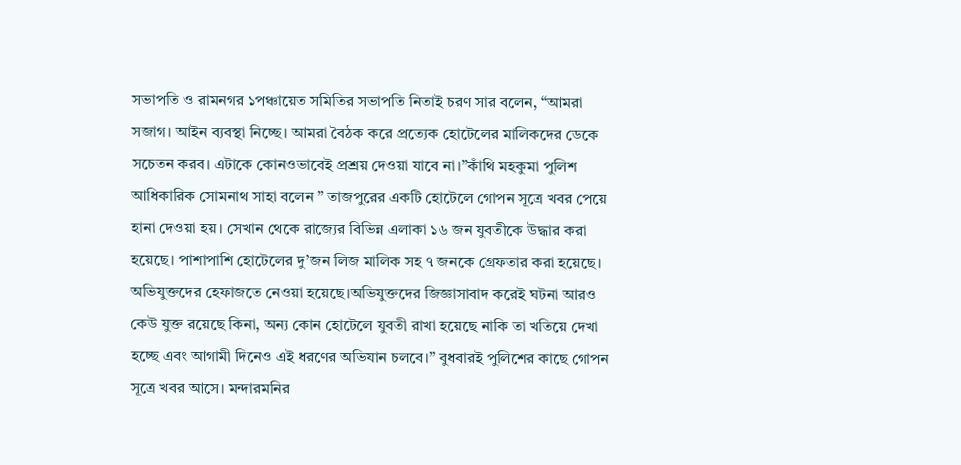সভাপতি ও রামনগর ১পঞ্চায়েত সমিতির সভাপতি নিতাই চরণ সার বলেন, “আমরা সজাগ। আইন ব্যবস্থা নিচ্ছে। আমরা বৈঠক করে প্রত্যেক হোটেলের মালিকদের ডেকে সচেতন করব। এটাকে কোনওভাবেই প্রশ্রয় দেওয়া যাবে না।”কাঁথি মহকুমা পুলিশ আধিকারিক সোমনাথ সাহা বলেন ” তাজপুরের একটি হোটেলে গোপন সূত্রে খবর পেয়ে হানা দেওয়া হয়। সেখান থেকে রাজ্যের বিভিন্ন এলাকা ১৬ জন যুবতীকে উদ্ধার করা হয়েছে। পাশাপাশি হোটেলের দু’জন লিজ মালিক সহ ৭ জনকে গ্রেফতার করা হয়েছে। অভিযুক্তদের হেফাজতে নেওয়া হয়েছে।অভিযুক্তদের জিজ্ঞাসাবাদ করেই ঘটনা আরও কেউ যুক্ত রয়েছে কিনা, অন্য কোন হোটেলে যুবতী রাখা হয়েছে নাকি তা খতিয়ে দেখা হচ্ছে এবং আগামী দিনেও এই ধরণের অভিযান চলবে।” বুধবারই পুলিশের কাছে গোপন সূত্রে খবর আসে। মন্দারমনির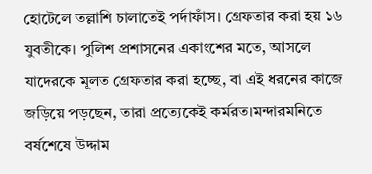হোটেলে তল্লাশি চালাতেই পর্দাফাঁস। গ্রেফতার করা হয় ১৬ যুবতীকে। পুলিশ প্রশাসনের একাংশের মতে, আসলে যাদেরকে মূলত গ্রেফতার করা হচ্ছে, বা এই ধরনের কাজে জড়িয়ে পড়ছেন, তারা প্রত্যেকেই কর্মরত।মন্দারমনিতে বর্ষশেষে উদ্দাম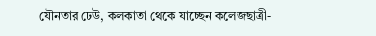যৌনতার ঢেউ, কলকাতা থেকে যাচ্ছেন কলেজছাত্রী-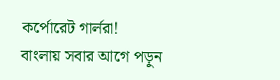কর্পোরেট গার্লরা!
বাংলায় সবার আগে পড়ুন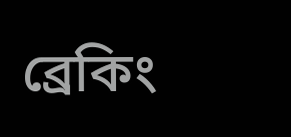ব্রেকিং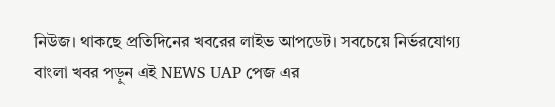নিউজ। থাকছে প্রতিদিনের খবরের লাইভ আপডেট। সবচেয়ে নির্ভরযোগ্য বাংলা খবর পড়ুন এই NEWS UAP পেজ এর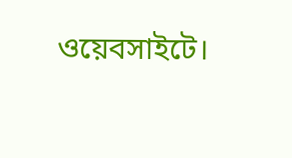ওয়েবসাইটে।